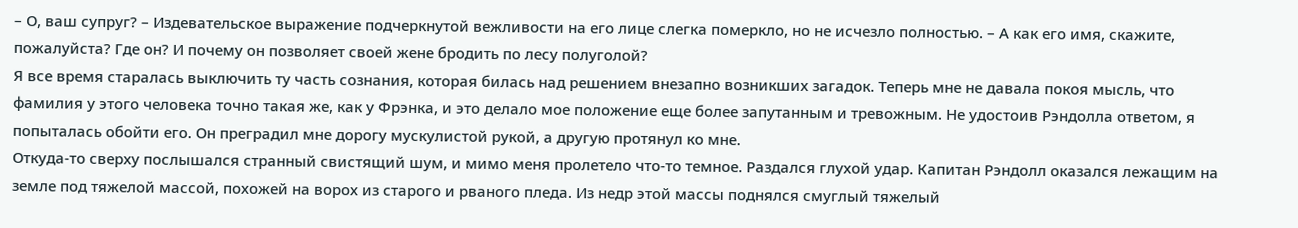– О, ваш супруг? – Издевательское выражение подчеркнутой вежливости на его лице слегка померкло, но не исчезло полностью. – А как его имя, скажите, пожалуйста? Где он? И почему он позволяет своей жене бродить по лесу полуголой?
Я все время старалась выключить ту часть сознания, которая билась над решением внезапно возникших загадок. Теперь мне не давала покоя мысль, что фамилия у этого человека точно такая же, как у Фрэнка, и это делало мое положение еще более запутанным и тревожным. Не удостоив Рэндолла ответом, я попыталась обойти его. Он преградил мне дорогу мускулистой рукой, а другую протянул ко мне.
Откуда-то сверху послышался странный свистящий шум, и мимо меня пролетело что-то темное. Раздался глухой удар. Капитан Рэндолл оказался лежащим на земле под тяжелой массой, похожей на ворох из старого и рваного пледа. Из недр этой массы поднялся смуглый тяжелый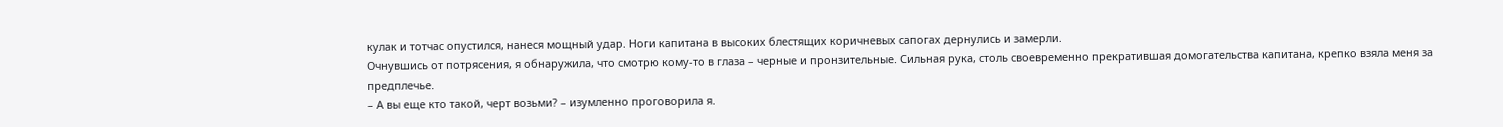кулак и тотчас опустился, нанеся мощный удар. Ноги капитана в высоких блестящих коричневых сапогах дернулись и замерли.
Очнувшись от потрясения, я обнаружила, что смотрю кому-то в глаза – черные и пронзительные. Сильная рука, столь своевременно прекратившая домогательства капитана, крепко взяла меня за предплечье.
– А вы еще кто такой, черт возьми? – изумленно проговорила я.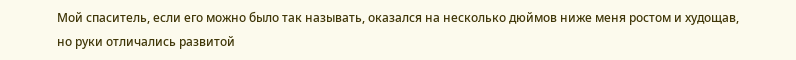Мой спаситель, если его можно было так называть, оказался на несколько дюймов ниже меня ростом и худощав, но руки отличались развитой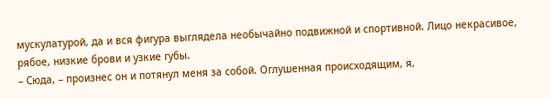мускулатурой, да и вся фигура выглядела необычайно подвижной и спортивной. Лицо некрасивое, рябое, низкие брови и узкие губы.
– Сюда, – произнес он и потянул меня за собой. Оглушенная происходящим, я,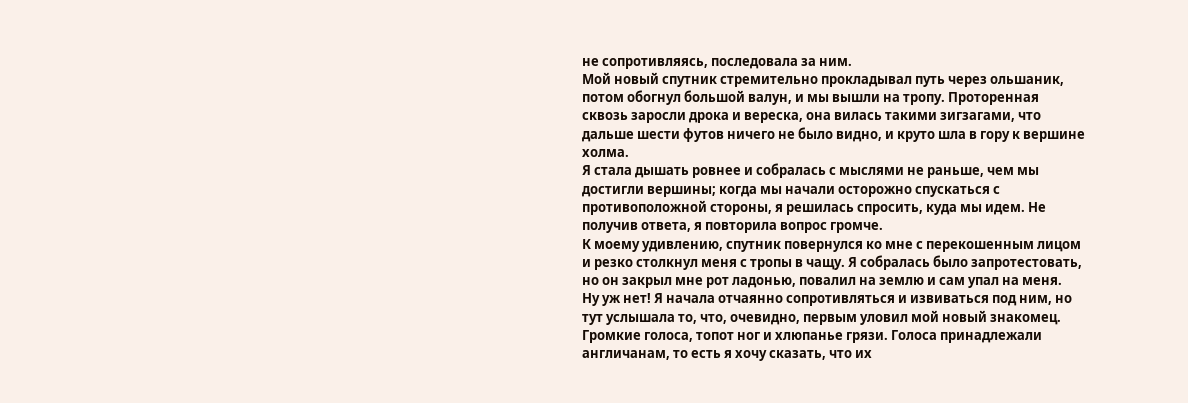не сопротивляясь, последовала за ним.
Мой новый спутник стремительно прокладывал путь через ольшаник, потом обогнул большой валун, и мы вышли на тропу. Проторенная сквозь заросли дрока и вереска, она вилась такими зигзагами, что дальше шести футов ничего не было видно, и круто шла в гору к вершине холма.
Я стала дышать ровнее и собралась с мыслями не раньше, чем мы достигли вершины; когда мы начали осторожно спускаться с противоположной стороны, я решилась спросить, куда мы идем. Не получив ответа, я повторила вопрос громче.
К моему удивлению, спутник повернулся ко мне с перекошенным лицом и резко столкнул меня с тропы в чащу. Я собралась было запротестовать, но он закрыл мне рот ладонью, повалил на землю и сам упал на меня.
Ну уж нет! Я начала отчаянно сопротивляться и извиваться под ним, но тут услышала то, что, очевидно, первым уловил мой новый знакомец. Громкие голоса, топот ног и хлюпанье грязи. Голоса принадлежали англичанам, то есть я хочу сказать, что их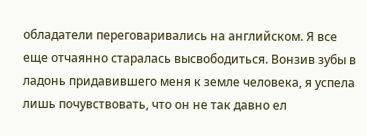обладатели переговаривались на английском. Я все еще отчаянно старалась высвободиться. Вонзив зубы в ладонь придавившего меня к земле человека, я успела лишь почувствовать, что он не так давно ел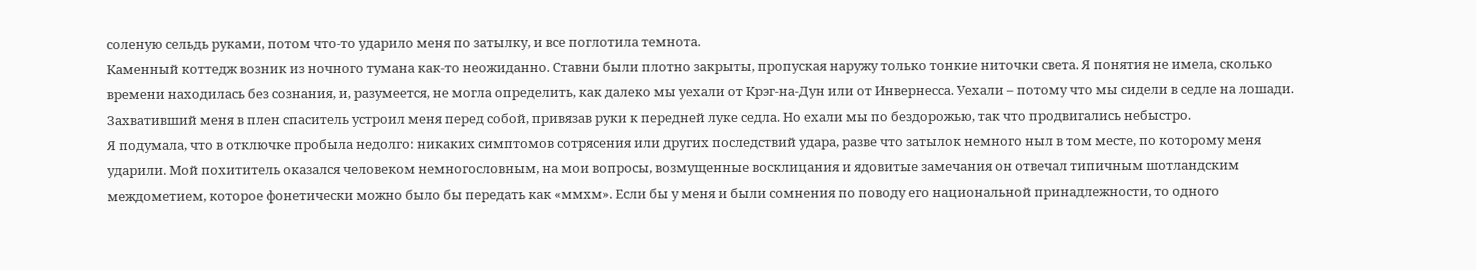соленую сельдь руками, потом что-то ударило меня по затылку, и все поглотила темнота.
Каменный коттедж возник из ночного тумана как-то неожиданно. Ставни были плотно закрыты, пропуская наружу только тонкие ниточки света. Я понятия не имела, сколько времени находилась без сознания, и, разумеется, не могла определить, как далеко мы уехали от Крэг-на-Дун или от Инвернесса. Уехали – потому что мы сидели в седле на лошади. Захвативший меня в плен спаситель устроил меня перед собой, привязав руки к передней луке седла. Но ехали мы по бездорожью, так что продвигались небыстро.
Я подумала, что в отключке пробыла недолго: никаких симптомов сотрясения или других последствий удара, разве что затылок немного ныл в том месте, по которому меня ударили. Мой похититель оказался человеком немногословным, на мои вопросы, возмущенные восклицания и ядовитые замечания он отвечал типичным шотландским междометием, которое фонетически можно было бы передать как «ммхм». Если бы у меня и были сомнения по поводу его национальной принадлежности, то одного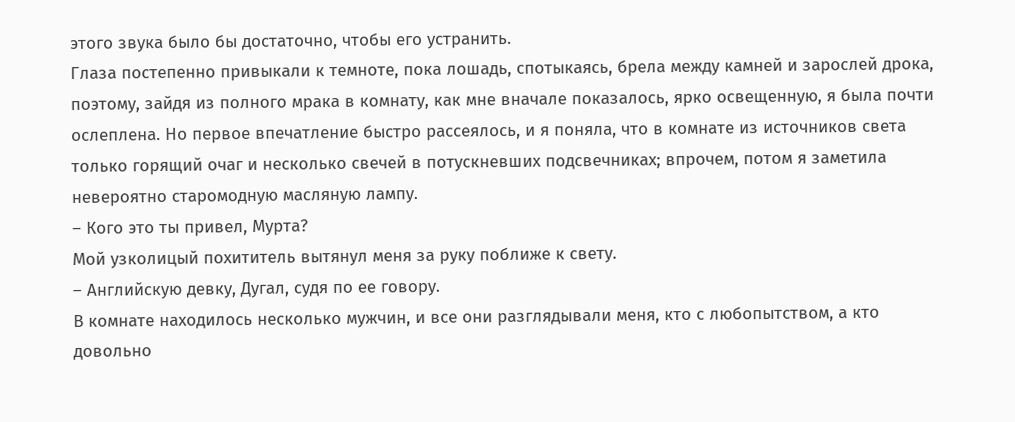этого звука было бы достаточно, чтобы его устранить.
Глаза постепенно привыкали к темноте, пока лошадь, спотыкаясь, брела между камней и зарослей дрока, поэтому, зайдя из полного мрака в комнату, как мне вначале показалось, ярко освещенную, я была почти ослеплена. Но первое впечатление быстро рассеялось, и я поняла, что в комнате из источников света только горящий очаг и несколько свечей в потускневших подсвечниках; впрочем, потом я заметила невероятно старомодную масляную лампу.
– Кого это ты привел, Мурта?
Мой узколицый похититель вытянул меня за руку поближе к свету.
– Английскую девку, Дугал, судя по ее говору.
В комнате находилось несколько мужчин, и все они разглядывали меня, кто с любопытством, а кто довольно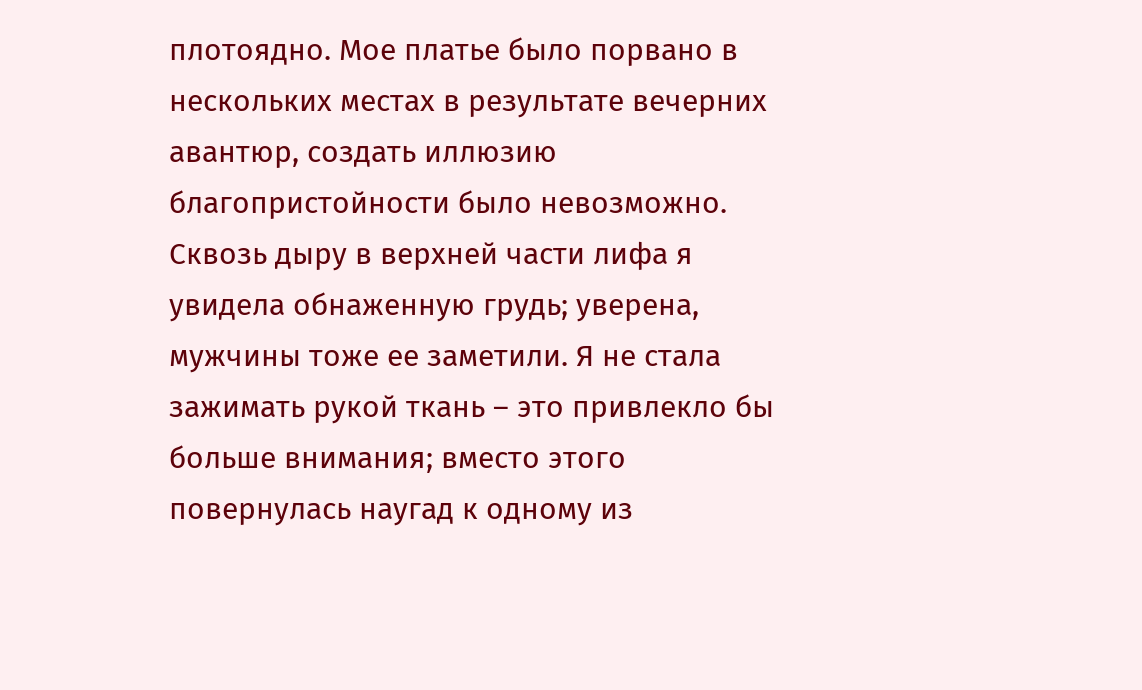плотоядно. Мое платье было порвано в нескольких местах в результате вечерних авантюр, создать иллюзию благопристойности было невозможно. Сквозь дыру в верхней части лифа я увидела обнаженную грудь; уверена, мужчины тоже ее заметили. Я не стала зажимать рукой ткань – это привлекло бы больше внимания; вместо этого повернулась наугад к одному из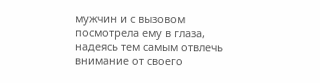мужчин и с вызовом посмотрела ему в глаза, надеясь тем самым отвлечь внимание от своего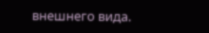внешнего вида.